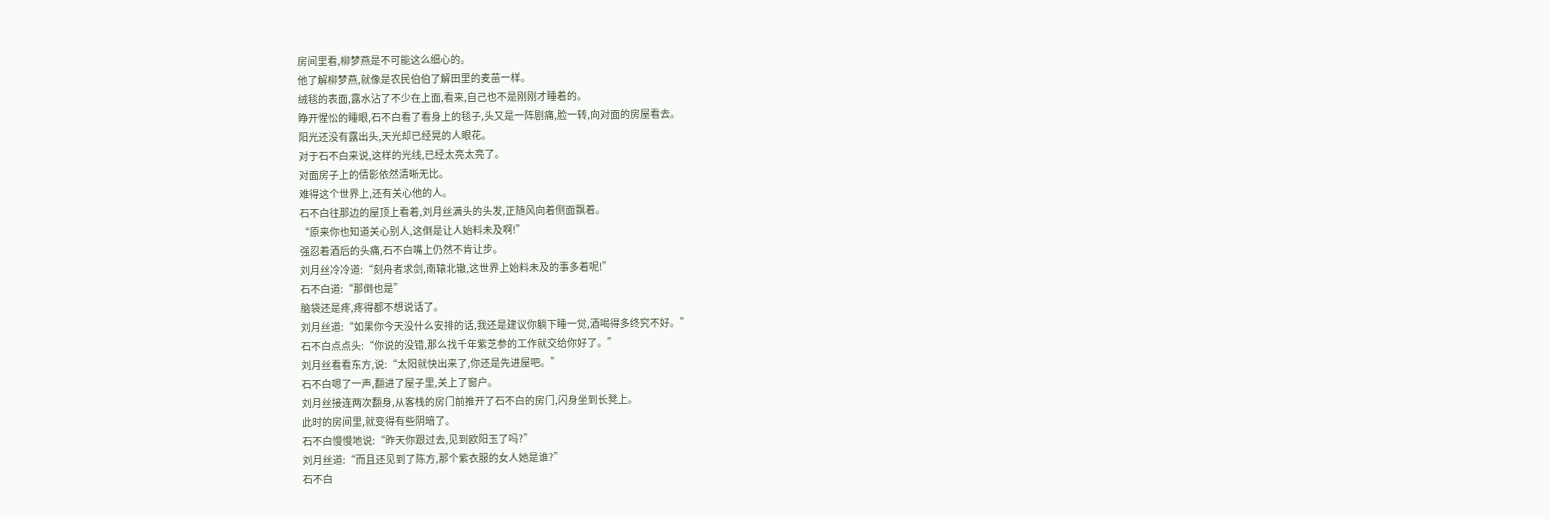房间里看,柳梦燕是不可能这么细心的。
他了解柳梦燕,就像是农民伯伯了解田里的麦苗一样。
绒毯的表面,露水沾了不少在上面,看来,自己也不是刚刚才睡着的。
睁开惺忪的睡眼,石不白看了看身上的毯子,头又是一阵剧痛,脸一转,向对面的房屋看去。
阳光还没有露出头,天光却已经晃的人眼花。
对于石不白来说,这样的光线,已经太亮太亮了。
对面房子上的倩影依然清晰无比。
难得这个世界上,还有关心他的人。
石不白往那边的屋顶上看着,刘月丝满头的头发,正随风向着侧面飘着。
“原来你也知道关心别人,这倒是让人始料未及啊!”
强忍着酒后的头痛,石不白嘴上仍然不肯让步。
刘月丝冷冷道:“刻舟者求剑,南辕北辙,这世界上始料未及的事多着呢!”
石不白道:“那倒也是”
脑袋还是疼,疼得都不想说话了。
刘月丝道:“如果你今天没什么安排的话,我还是建议你躺下睡一觉,酒喝得多终究不好。”
石不白点点头:“你说的没错,那么找千年紫芝参的工作就交给你好了。”
刘月丝看看东方,说:“太阳就快出来了,你还是先进屋吧。”
石不白嗯了一声,翻进了屋子里,关上了窗户。
刘月丝接连两次翻身,从客栈的房门前推开了石不白的房门,闪身坐到长凳上。
此时的房间里,就变得有些阴暗了。
石不白慢慢地说:“昨天你跟过去,见到欧阳玉了吗?”
刘月丝道:“而且还见到了陈方,那个紫衣服的女人她是谁?”
石不白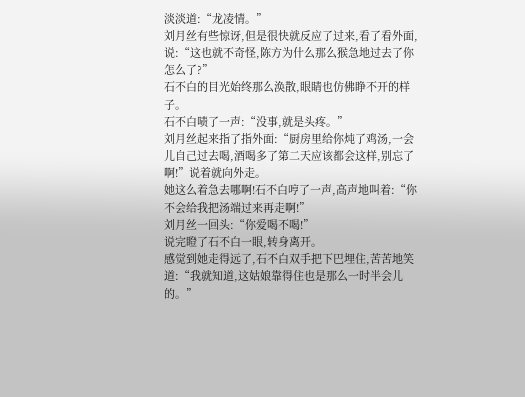淡淡道:“龙凌情。”
刘月丝有些惊讶,但是很快就反应了过来,看了看外面,说:“这也就不奇怪,陈方为什么那么猴急地过去了你怎么了?”
石不白的目光始终那么涣散,眼睛也仿佛睁不开的样子。
石不白啧了一声:“没事,就是头疼。”
刘月丝起来指了指外面:“厨房里给你炖了鸡汤,一会儿自己过去喝,酒喝多了第二天应该都会这样,别忘了啊!”说着就向外走。
她这么着急去哪啊!石不白哼了一声,高声地叫着:“你不会给我把汤端过来再走啊!”
刘月丝一回头:“你爱喝不喝!”
说完瞪了石不白一眼,转身离开。
感觉到她走得远了,石不白双手把下巴埋住,苦苦地笑道:“我就知道,这姑娘靠得住也是那么一时半会儿的。”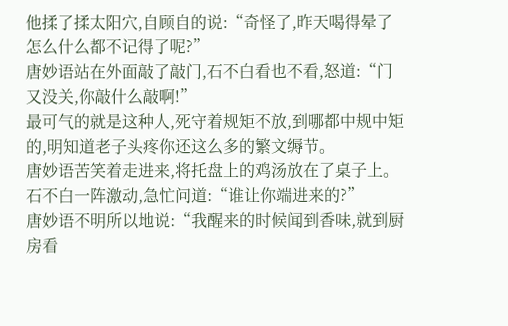他揉了揉太阳穴,自顾自的说:“奇怪了,昨天喝得晕了怎么什么都不记得了呢?”
唐妙语站在外面敲了敲门,石不白看也不看,怒道:“门又没关,你敲什么敲啊!”
最可气的就是这种人,死守着规矩不放,到哪都中规中矩的,明知道老子头疼你还这么多的繁文缛节。
唐妙语苦笑着走进来,将托盘上的鸡汤放在了桌子上。
石不白一阵激动,急忙问道:“谁让你端进来的?”
唐妙语不明所以地说:“我醒来的时候闻到香味,就到厨房看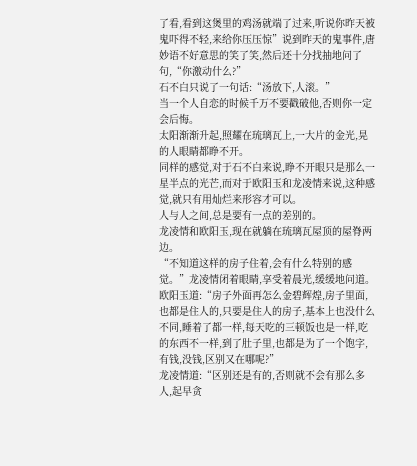了看,看到这煲里的鸡汤就端了过来,听说你昨天被鬼吓得不轻,来给你压压惊”说到昨天的鬼事件,唐妙语不好意思的笑了笑,然后还十分找抽地问了句,“你激动什么?”
石不白只说了一句话:“汤放下,人滚。”
当一个人自恋的时候千万不要戳破他,否则你一定会后悔。
太阳渐渐升起,照耀在琉璃瓦上,一大片的金光,晃的人眼睛都睁不开。
同样的感觉,对于石不白来说,睁不开眼只是那么一星半点的光芒,而对于欧阳玉和龙凌情来说,这种感觉,就只有用灿烂来形容才可以。
人与人之间,总是要有一点的差别的。
龙凌情和欧阳玉,现在就躺在琉璃瓦屋顶的屋脊两边。
“不知道这样的房子住着,会有什么特别的感觉。”龙凌情闭着眼睛,享受着晨光,缓缓地问道。
欧阳玉道:“房子外面再怎么金碧辉煌,房子里面,也都是住人的,只要是住人的房子,基本上也没什么不同,睡着了都一样,每天吃的三顿饭也是一样,吃的东西不一样,到了肚子里,也都是为了一个饱字,有钱,没钱,区别又在哪呢?”
龙凌情道:“区别还是有的,否则就不会有那么多人,起早贪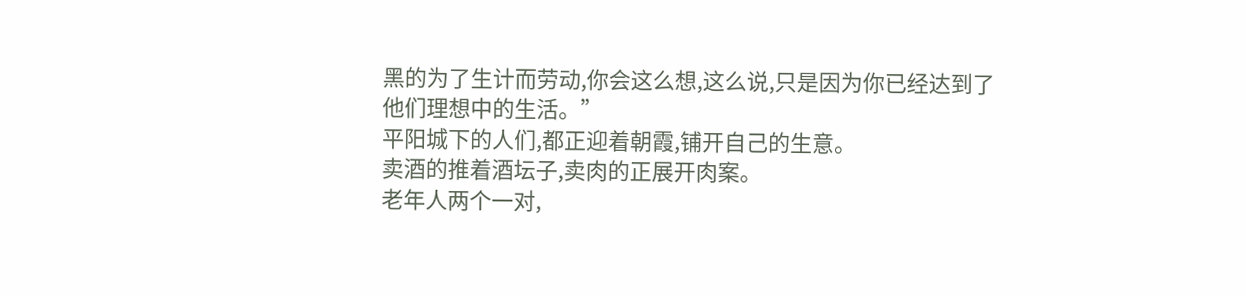黑的为了生计而劳动,你会这么想,这么说,只是因为你已经达到了他们理想中的生活。”
平阳城下的人们,都正迎着朝霞,铺开自己的生意。
卖酒的推着酒坛子,卖肉的正展开肉案。
老年人两个一对,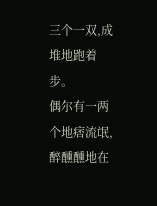三个一双,成堆地跑着步。
偶尔有一两个地痞流氓,醉醺醺地在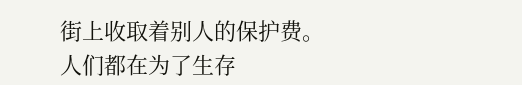街上收取着别人的保护费。
人们都在为了生存